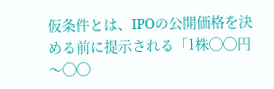仮条件とは、IPOの公開価格を決める前に提示される「1株◯◯円〜◯◯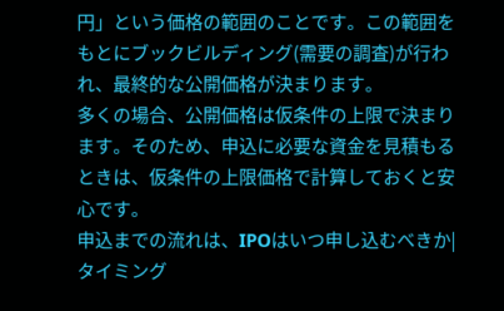円」という価格の範囲のことです。この範囲をもとにブックビルディング(需要の調査)が行われ、最終的な公開価格が決まります。
多くの場合、公開価格は仮条件の上限で決まります。そのため、申込に必要な資金を見積もるときは、仮条件の上限価格で計算しておくと安心です。
申込までの流れは、IPOはいつ申し込むべきか|タイミング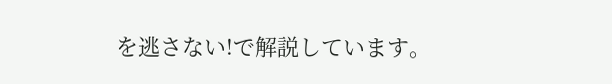を逃さない!で解説しています。